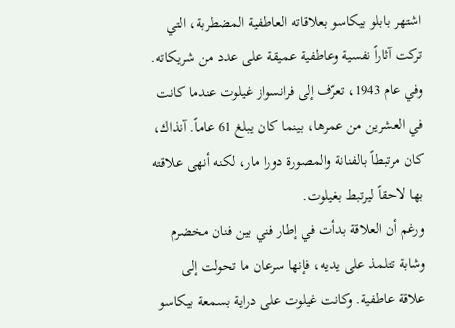اشتهر بابلو بيكاسو بعلاقاته العاطفية المضطربة، التي تركت آثاراً نفسية وعاطفية عميقة على عدد من شريكاته. وفي عام 1943، تعرّف إلى فرانسواز غيلوت عندما كانت في العشرين من عمرها، بينما كان يبلغ 61 عاماً. آنذاك، كان مرتبطاً بالفنانة والمصورة دورا مار، لكنه أنهى علاقته بها لاحقاً ليرتبط بغيلوت.
ورغم أن العلاقة بدأت في إطار فني بين فنان مخضرم وشابة تتلمذ على يديه، فإنها سرعان ما تحولت إلى علاقة عاطفية. وكانت غيلوت على دراية بسمعة بيكاسو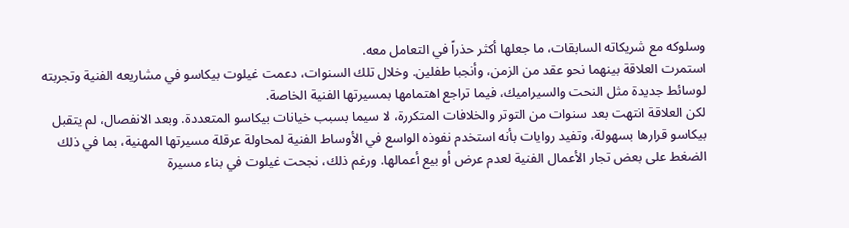وسلوكه مع شريكاته السابقات، ما جعلها أكثر حذراً في التعامل معه.
استمرت العلاقة بينهما نحو عقد من الزمن، وأنجبا طفلين. وخلال تلك السنوات، دعمت غيلوت بيكاسو في مشاريعه الفنية وتجربته لوسائط جديدة مثل النحت والسيراميك، فيما تراجع اهتمامها بمسيرتها الفنية الخاصة.
لكن العلاقة انتهت بعد سنوات من التوتر والخلافات المتكررة، لا سيما بسبب خيانات بيكاسو المتعددة. وبعد الانفصال، لم يتقبل بيكاسو قرارها بسهولة، وتفيد روايات بأنه استخدم نفوذه الواسع في الأوساط الفنية لمحاولة عرقلة مسيرتها المهنية، بما في ذلك الضغط على بعض تجار الأعمال الفنية لعدم عرض أو بيع أعمالها. ورغم ذلك، نجحت غيلوت في بناء مسيرة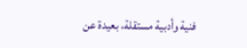فنية وأدبية مستقلة، بعيدة عن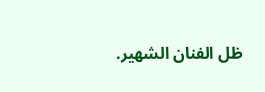ظل الفنان الشهير.